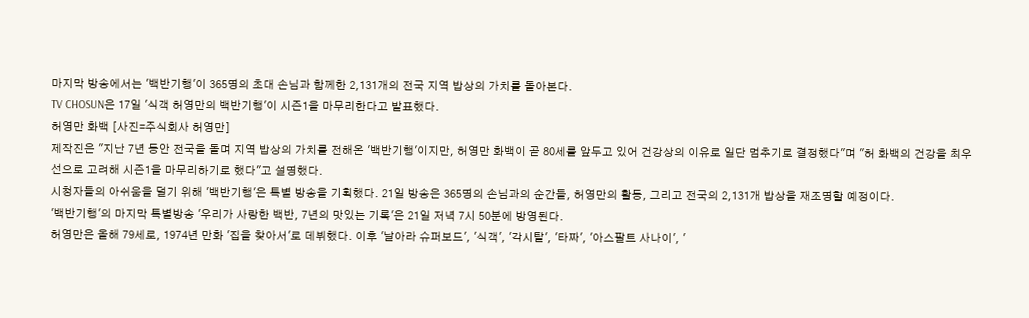마지막 방송에서는 '백반기행'이 365명의 초대 손님과 함께한 2,131개의 전국 지역 밥상의 가치를 돌아본다.
TV CHOSUN은 17일 '식객 허영만의 백반기행'이 시즌1을 마무리한다고 발표했다.
허영만 화백 [사진=주식회사 허영만]
제작진은 "지난 7년 동안 전국을 돌며 지역 밥상의 가치를 전해온 '백반기행'이지만, 허영만 화백이 곧 80세를 앞두고 있어 건강상의 이유로 일단 멈추기로 결정했다"며 "허 화백의 건강을 최우선으로 고려해 시즌1을 마무리하기로 했다"고 설명했다.
시청자들의 아쉬움을 덜기 위해 '백반기행'은 특별 방송을 기획했다. 21일 방송은 365명의 손님과의 순간들, 허영만의 활동, 그리고 전국의 2,131개 밥상을 재조명할 예정이다.
'백반기행'의 마지막 특별방송 '우리가 사랑한 백반, 7년의 맛있는 기록'은 21일 저녁 7시 50분에 방영된다.
허영만은 올해 79세로, 1974년 만화 '집을 찾아서'로 데뷔했다. 이후 '날아라 슈퍼보드', '식객', '각시탈', '타짜', '아스팔트 사나이', '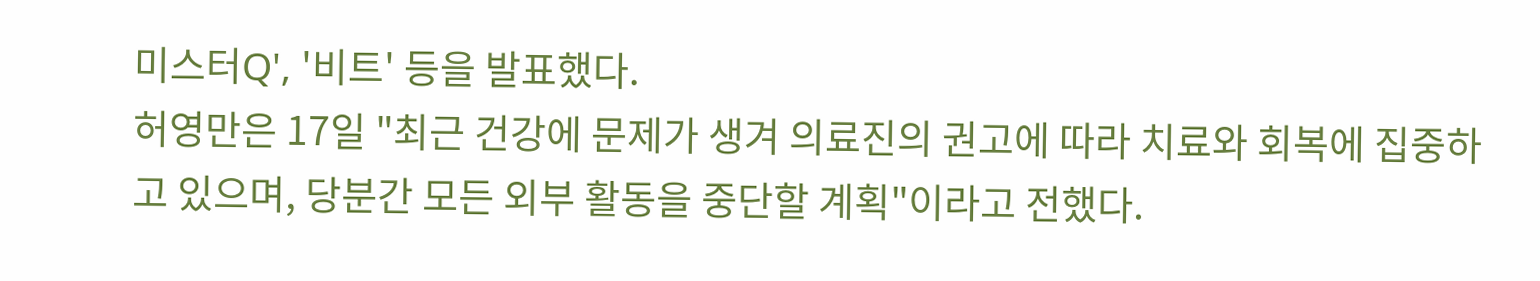미스터Q', '비트' 등을 발표했다.
허영만은 17일 "최근 건강에 문제가 생겨 의료진의 권고에 따라 치료와 회복에 집중하고 있으며, 당분간 모든 외부 활동을 중단할 계획"이라고 전했다.